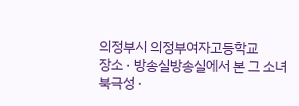의정부시 의정부여자고등학교
장소 · 방송실방송실에서 본 그 소녀
북극성 ·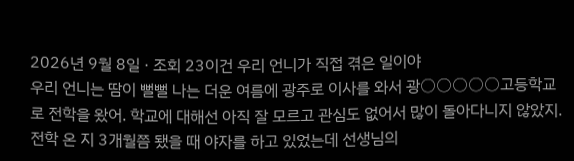2026년 9월 8일 · 조회 23이건 우리 언니가 직접 겪은 일이야
우리 언니는 땀이 뻘뻘 나는 더운 여름에 광주로 이사를 와서 광○○○○○고등학교로 전학을 왔어. 학교에 대해선 아직 잘 모르고 관심도 없어서 많이 돌아다니지 않았지. 전학 온 지 3개월쯤 됐을 때 야자를 하고 있었는데 선생님의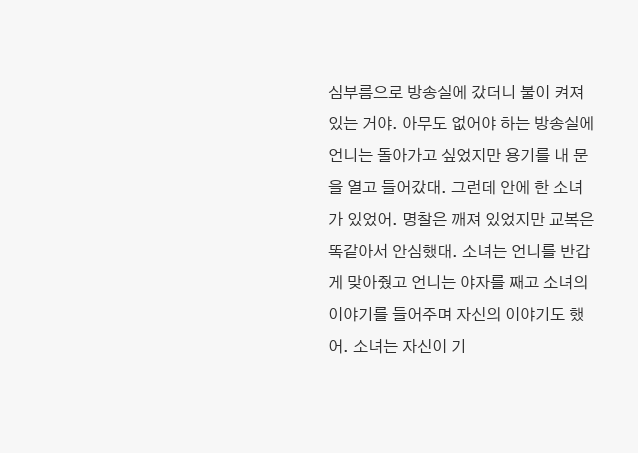심부름으로 방송실에 갔더니 불이 켜져 있는 거야. 아무도 없어야 하는 방송실에 언니는 돌아가고 싶었지만 용기를 내 문을 열고 들어갔대. 그런데 안에 한 소녀가 있었어. 명찰은 깨져 있었지만 교복은 똑같아서 안심했대. 소녀는 언니를 반갑게 맞아줬고 언니는 야자를 째고 소녀의 이야기를 들어주며 자신의 이야기도 했어. 소녀는 자신이 기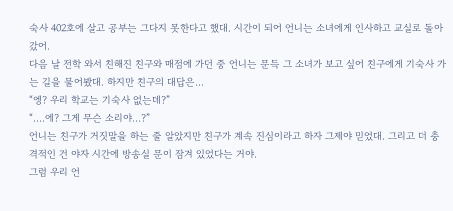숙사 402호에 살고 공부는 그다지 못한다고 했대. 시간이 되어 언니는 소녀에게 인사하고 교실로 돌아갔어.
다음 날 전학 와서 친해진 친구와 매점에 가던 중 언니는 문득 그 소녀가 보고 싶어 친구에게 기숙사 가는 길을 물어봤대. 하지만 친구의 대답은…
“엥? 우리 학교는 기숙사 없는데?”
“….에? 그게 무슨 소리야…?”
언니는 친구가 거짓말을 하는 줄 알았지만 친구가 계속 진심이라고 하자 그제야 믿었대. 그리고 더 충격적인 건 야자 시간에 방송실 문이 잠겨 있었다는 거야.
그럼 우리 언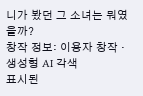니가 봤던 그 소녀는 뭐였을까?
창작 정보: 이용자 창작 · 생성형 AI 각색
표시된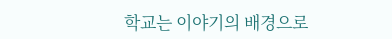학교는 이야기의 배경으로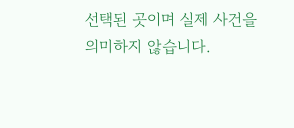선택된 곳이며 실제 사건을 의미하지 않습니다.